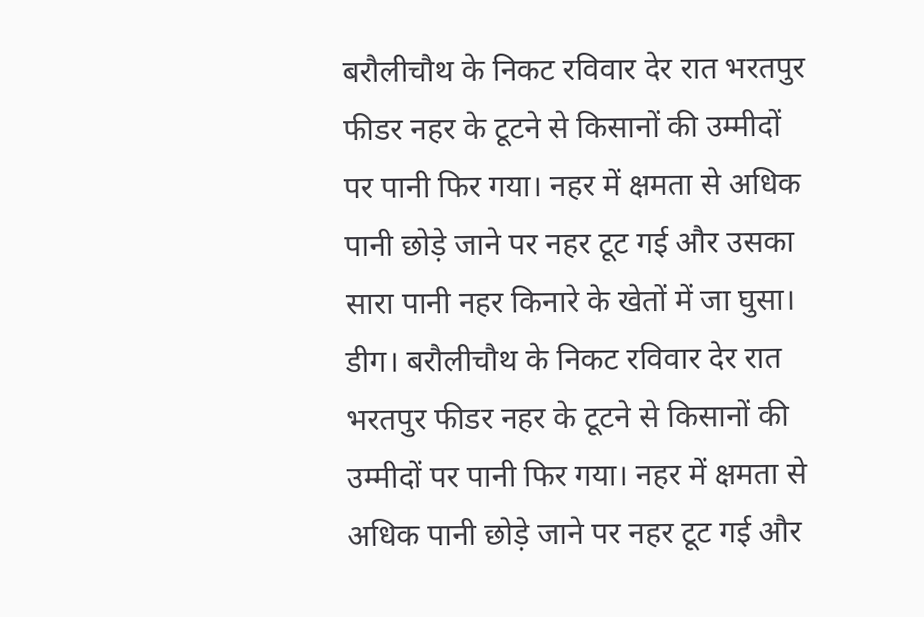बरौलीचौथ के निकट रविवार देर रात भरतपुर फीडर नहर के टूटने से किसानों की उम्मीदों पर पानी फिर गया। नहर में क्षमता से अधिक पानी छोड़े जाने पर नहर टूट गई और उसका सारा पानी नहर किनारे के खेतों में जा घुसा।
डीग। बरौलीचौथ के निकट रविवार देर रात भरतपुर फीडर नहर के टूटने से किसानों की उम्मीदों पर पानी फिर गया। नहर में क्षमता से अधिक पानी छोड़े जाने पर नहर टूट गई और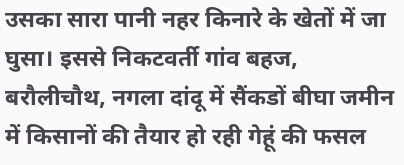उसका सारा पानी नहर किनारे के खेतों में जा घुसा। इससे निकटवर्ती गांव बहज, बरौलीचौथ, नगला दांदू में सैंकडों बीघा जमीन में किसानों की तैयार हो रही गेहूं की फसल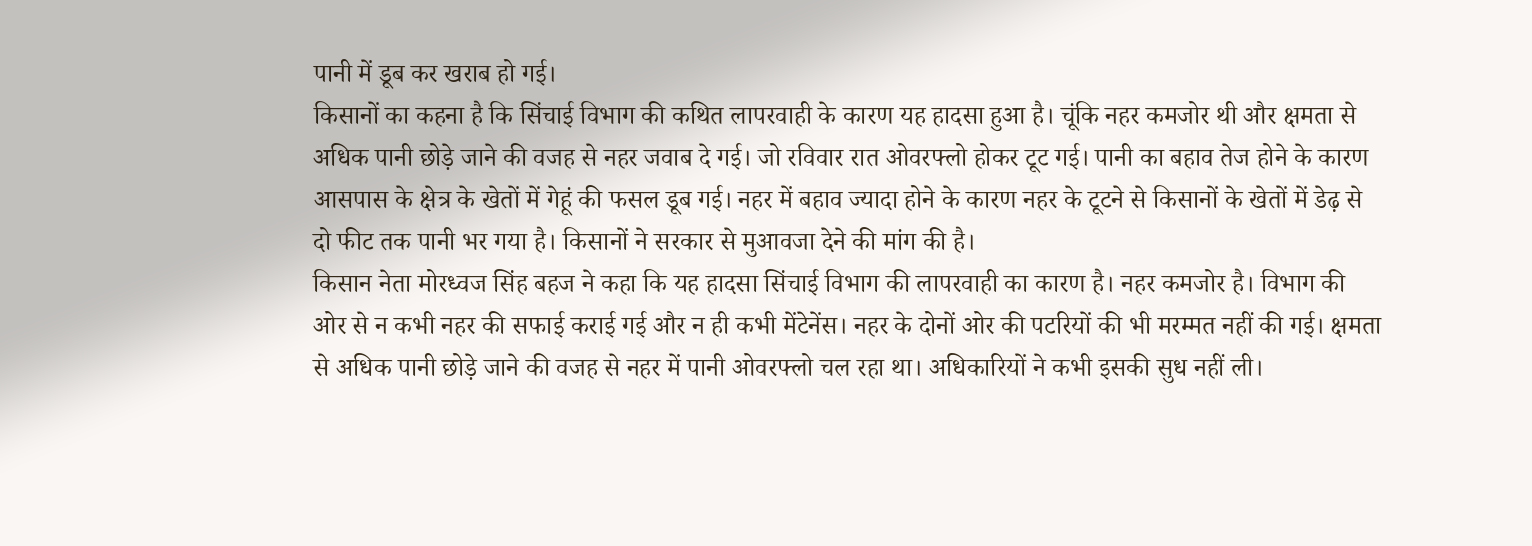पानी में डूब कर खराब हो गई।
किसानों का कहना है कि सिंचाई विभाग की कथित लापरवाही के कारण यह हादसा हुआ है। चूंकि नहर कमजोर थी और क्षमता से अधिक पानी छोड़े जाने की वजह से नहर जवाब दे गई। जो रविवार रात ओवरफ्लो होकर टूट गई। पानी का बहाव तेज होने के कारण आसपास के क्षेत्र के खेतों में गेहूं की फसल डूब गई। नहर में बहाव ज्यादा होने के कारण नहर के टूटने से किसानों के खेतों में डेढ़ से दो फीट तक पानी भर गया है। किसानों ने सरकार से मुआवजा देने की मांग की है।
किसान नेता मोरध्वज सिंह बहज ने कहा कि यह हादसा सिंचाई विभाग की लापरवाही का कारण है। नहर कमजोर है। विभाग की ओर से न कभी नहर की सफाई कराई गई और न ही कभी मेंटेनेंस। नहर के दोनों ओर की पटरियों की भी मरम्मत नहीं की गई। क्षमता से अधिक पानी छोड़े जाने की वजह से नहर में पानी ओवरफ्लो चल रहा था। अधिकारियों ने कभी इसकी सुध नहीं ली।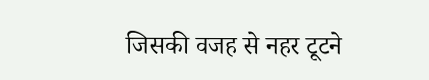जिसकी वजह से नहर टूटने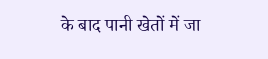के बाद पानी खेतों में जा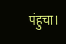पंहुचा।